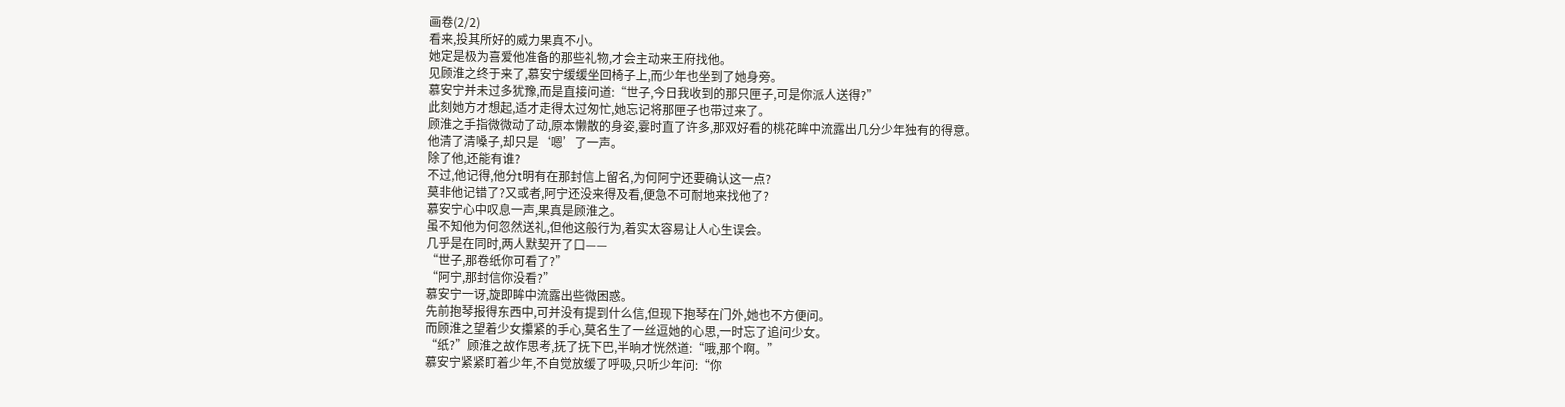画卷(2/2)
看来,投其所好的威力果真不小。
她定是极为喜爱他准备的那些礼物,才会主动来王府找他。
见顾淮之终于来了,慕安宁缓缓坐回椅子上,而少年也坐到了她身旁。
慕安宁并未过多犹豫,而是直接问道:“世子,今日我收到的那只匣子,可是你派人送得?”
此刻她方才想起,适才走得太过匆忙,她忘记将那匣子也带过来了。
顾淮之手指微微动了动,原本懒散的身姿,霎时直了许多,那双好看的桃花眸中流露出几分少年独有的得意。
他清了清嗓子,却只是‘嗯’了一声。
除了他,还能有谁?
不过,他记得,他分t明有在那封信上留名,为何阿宁还要确认这一点?
莫非他记错了?又或者,阿宁还没来得及看,便急不可耐地来找他了?
慕安宁心中叹息一声,果真是顾淮之。
虽不知他为何忽然送礼,但他这般行为,着实太容易让人心生误会。
几乎是在同时,两人默契开了口——
“世子,那卷纸你可看了?”
“阿宁,那封信你没看?”
慕安宁一讶,旋即眸中流露出些微困惑。
先前抱琴报得东西中,可并没有提到什么信,但现下抱琴在门外,她也不方便问。
而顾淮之望着少女攥紧的手心,莫名生了一丝逗她的心思,一时忘了追问少女。
“纸?”顾淮之故作思考,抚了抚下巴,半晌才恍然道:“哦,那个啊。”
慕安宁紧紧盯着少年,不自觉放缓了呼吸,只听少年问:“你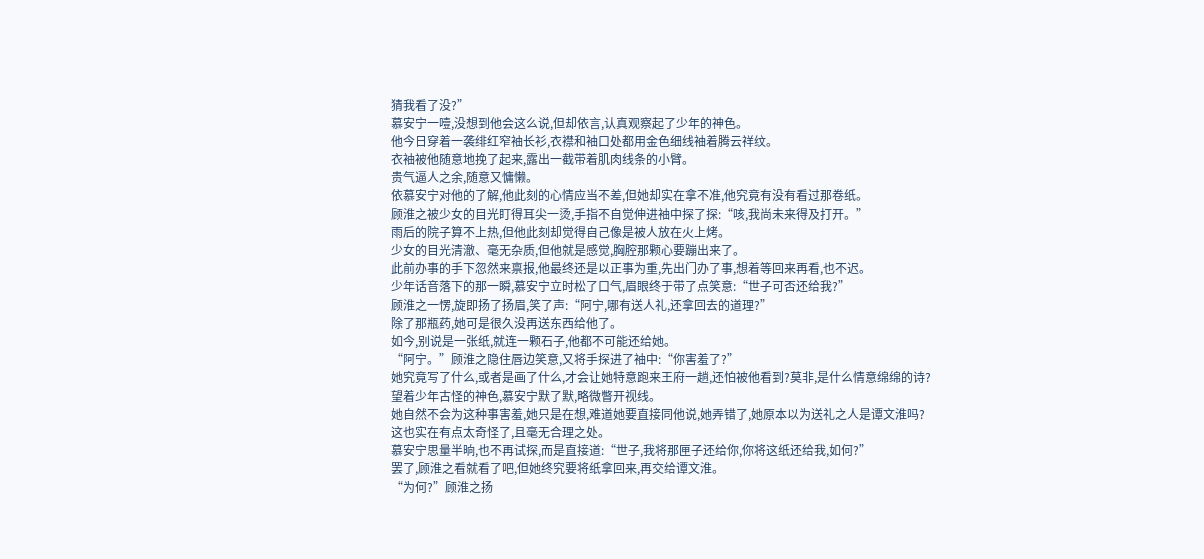猜我看了没?”
慕安宁一噎,没想到他会这么说,但却依言,认真观察起了少年的神色。
他今日穿着一袭绯红窄袖长衫,衣襟和袖口处都用金色细线袖着腾云祥纹。
衣袖被他随意地挽了起来,露出一截带着肌肉线条的小臂。
贵气逼人之余,随意又慵懒。
依慕安宁对他的了解,他此刻的心情应当不差,但她却实在拿不准,他究竟有没有看过那卷纸。
顾淮之被少女的目光盯得耳尖一烫,手指不自觉伸进袖中探了探:“咳,我尚未来得及打开。”
雨后的院子算不上热,但他此刻却觉得自己像是被人放在火上烤。
少女的目光清澈、毫无杂质,但他就是感觉,胸腔那颗心要蹦出来了。
此前办事的手下忽然来禀报,他最终还是以正事为重,先出门办了事,想着等回来再看,也不迟。
少年话音落下的那一瞬,慕安宁立时松了口气,眉眼终于带了点笑意:“世子可否还给我?”
顾淮之一愣,旋即扬了扬眉,笑了声:“阿宁,哪有送人礼,还拿回去的道理?”
除了那瓶药,她可是很久没再送东西给他了。
如今,别说是一张纸,就连一颗石子,他都不可能还给她。
“阿宁。”顾淮之隐住唇边笑意,又将手探进了袖中:“你害羞了?”
她究竟写了什么,或者是画了什么,才会让她特意跑来王府一趟,还怕被他看到?莫非,是什么情意绵绵的诗?
望着少年古怪的神色,慕安宁默了默,略微瞥开视线。
她自然不会为这种事害羞,她只是在想,难道她要直接同他说,她弄错了,她原本以为送礼之人是谭文淮吗?
这也实在有点太奇怪了,且毫无合理之处。
慕安宁思量半晌,也不再试探,而是直接道:“世子,我将那匣子还给你,你将这纸还给我,如何?”
罢了,顾淮之看就看了吧,但她终究要将纸拿回来,再交给谭文淮。
“为何?”顾淮之扬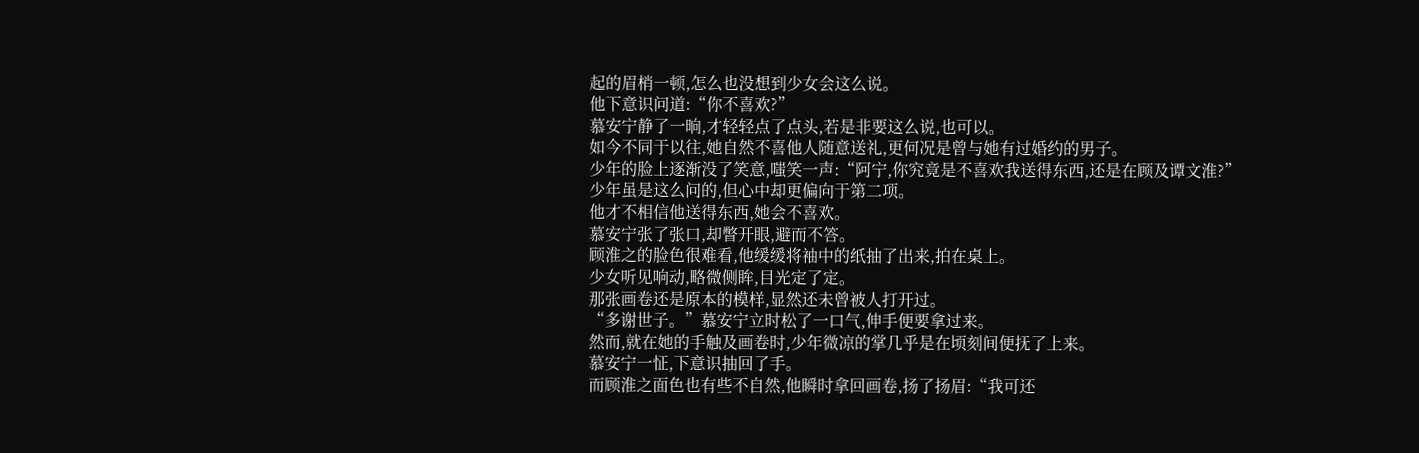起的眉梢一顿,怎么也没想到少女会这么说。
他下意识问道:“你不喜欢?”
慕安宁静了一晌,才轻轻点了点头,若是非要这么说,也可以。
如今不同于以往,她自然不喜他人随意送礼,更何况是曾与她有过婚约的男子。
少年的脸上逐渐没了笑意,嗤笑一声:“阿宁,你究竟是不喜欢我送得东西,还是在顾及谭文淮?”
少年虽是这么问的,但心中却更偏向于第二项。
他才不相信他送得东西,她会不喜欢。
慕安宁张了张口,却瞥开眼,避而不答。
顾淮之的脸色很难看,他缓缓将袖中的纸抽了出来,拍在桌上。
少女听见响动,略微侧眸,目光定了定。
那张画卷还是原本的模样,显然还未曾被人打开过。
“多谢世子。”慕安宁立时松了一口气,伸手便要拿过来。
然而,就在她的手触及画卷时,少年微凉的掌几乎是在顷刻间便抚了上来。
慕安宁一怔,下意识抽回了手。
而顾淮之面色也有些不自然,他瞬时拿回画卷,扬了扬眉:“我可还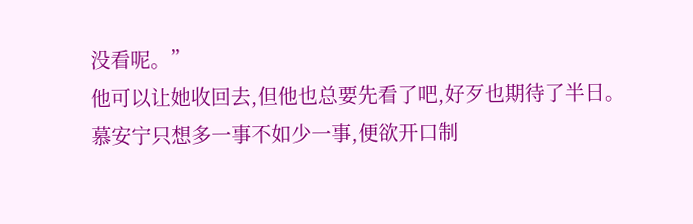没看呢。”
他可以让她收回去,但他也总要先看了吧,好歹也期待了半日。
慕安宁只想多一事不如少一事,便欲开口制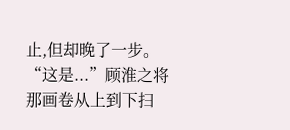止,但却晚了一步。
“这是...”顾淮之将那画卷从上到下扫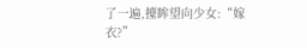了一遍,擡眸望向少女:“嫁衣?”